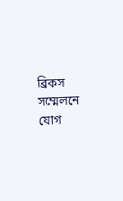ব্রিকস সম্মেলনে যোগ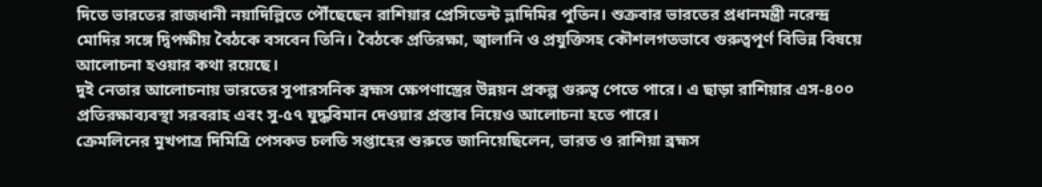দিতে ভারতের রাজধানী নয়াদিল্লিতে পৌঁছেছেন রাশিয়ার প্রেসিডেন্ট ভ্লাদিমির পুতিন। শুক্রবার ভারতের প্রধানমন্ত্রী নরেন্দ্র মোদির সঙ্গে দ্বিপক্ষীয় বৈঠকে বসবেন তিনি। বৈঠকে প্রতিরক্ষা, জ্বালানি ও প্রযুক্তিসহ কৌশলগতভাবে গুরুত্বপূর্ণ বিভিন্ন বিষয়ে আলোচনা হওয়ার কথা রয়েছে।
দুই নেতার আলোচনায় ভারতের সুপারসনিক ব্রহ্মস ক্ষেপণাস্ত্রের উন্নয়ন প্রকল্প গুরুত্ব পেতে পারে। এ ছাড়া রাশিয়ার এস-৪০০ প্রতিরক্ষাব্যবস্থা সরবরাহ এবং সু-৫৭ যুদ্ধবিমান দেওয়ার প্রস্তাব নিয়েও আলোচনা হতে পারে।
ক্রেমলিনের মুখপাত্র দিমিত্রি পেসকভ চলতি সপ্তাহের শুরুতে জানিয়েছিলেন, ভারত ও রাশিয়া ব্রহ্মস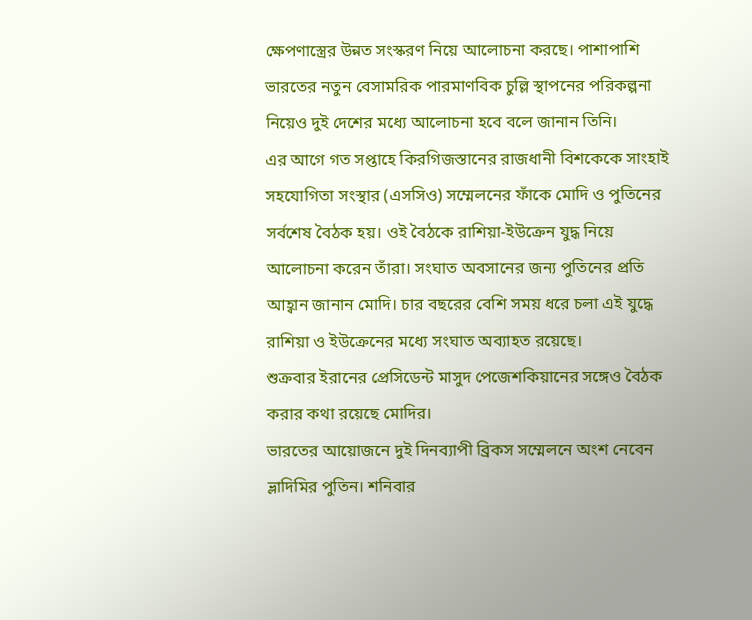ক্ষেপণাস্ত্রের উন্নত সংস্করণ নিয়ে আলোচনা করছে। পাশাপাশি ভারতের নতুন বেসামরিক পারমাণবিক চুল্লি স্থাপনের পরিকল্পনা নিয়েও দুই দেশের মধ্যে আলোচনা হবে বলে জানান তিনি।
এর আগে গত সপ্তাহে কিরগিজস্তানের রাজধানী বিশকেকে সাংহাই সহযোগিতা সংস্থার (এসসিও) সম্মেলনের ফাঁকে মোদি ও পুতিনের সর্বশেষ বৈঠক হয়। ওই বৈঠকে রাশিয়া-ইউক্রেন যুদ্ধ নিয়ে আলোচনা করেন তাঁরা। সংঘাত অবসানের জন্য পুতিনের প্রতি আহ্বান জানান মোদি। চার বছরের বেশি সময় ধরে চলা এই যুদ্ধে রাশিয়া ও ইউক্রেনের মধ্যে সংঘাত অব্যাহত রয়েছে।
শুক্রবার ইরানের প্রেসিডেন্ট মাসুদ পেজেশকিয়ানের সঙ্গেও বৈঠক করার কথা রয়েছে মোদির।
ভারতের আয়োজনে দুই দিনব্যাপী ব্রিকস সম্মেলনে অংশ নেবেন ভ্লাদিমির পুতিন। শনিবার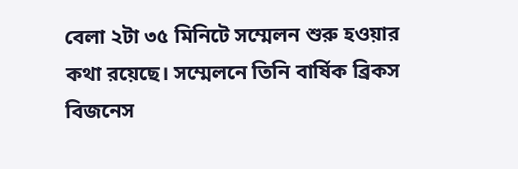বেলা ২টা ৩৫ মিনিটে সম্মেলন শুরু হওয়ার কথা রয়েছে। সম্মেলনে তিনি বার্ষিক ব্রিকস বিজনেস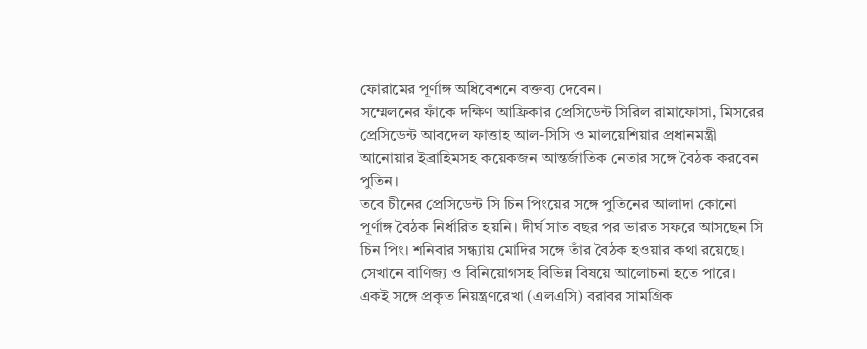ফোরামের পূর্ণাঙ্গ অধিবেশনে বক্তব্য দেবেন।
সম্মেলনের ফাঁকে দক্ষিণ আফ্রিকার প্রেসিডেন্ট সিরিল রামাফোসা, মিসরের প্রেসিডেন্ট আবদেল ফাত্তাহ আল-সিসি ও মালয়েশিয়ার প্রধানমন্ত্রী আনোয়ার ইব্রাহিমসহ কয়েকজন আন্তর্জাতিক নেতার সঙ্গে বৈঠক করবেন পুতিন।
তবে চীনের প্রেসিডেন্ট সি চিন পিংয়ের সঙ্গে পুতিনের আলাদা কোনো পূর্ণাঙ্গ বৈঠক নির্ধারিত হয়নি। দীর্ঘ সাত বছর পর ভারত সফরে আসছেন সি চিন পিং। শনিবার সন্ধ্যায় মোদির সঙ্গে তাঁর বৈঠক হওয়ার কথা রয়েছে। সেখানে বাণিজ্য ও বিনিয়োগসহ বিভিন্ন বিষয়ে আলোচনা হতে পারে। একই সঙ্গে প্রকৃত নিয়ন্ত্রণরেখা (এলএসি) বরাবর সামগ্রিক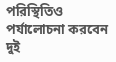পরিস্থিতিও পর্যালোচনা করবেন দুই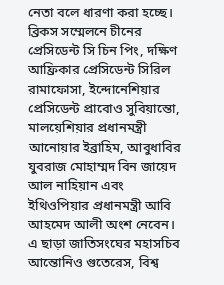নেতা বলে ধারণা করা হচ্ছে।
ব্রিকস সম্মেলনে চীনের প্রেসিডেন্ট সি চিন পিং, দক্ষিণ আফ্রিকার প্রেসিডেন্ট সিরিল রামাফোসা, ইন্দোনেশিয়ার প্রেসিডেন্ট প্রাবোও সুবিয়ান্তো, মালয়েশিয়ার প্রধানমন্ত্রী আনোয়ার ইব্রাহিম, আবুধাবির যুবরাজ মোহাম্মদ বিন জায়েদ আল নাহিয়ান এবং ইথিওপিয়ার প্রধানমন্ত্রী আবি আহমেদ আলী অংশ নেবেন।
এ ছাড়া জাতিসংঘের মহাসচিব আন্তোনিও গুতেরেস, বিশ্ব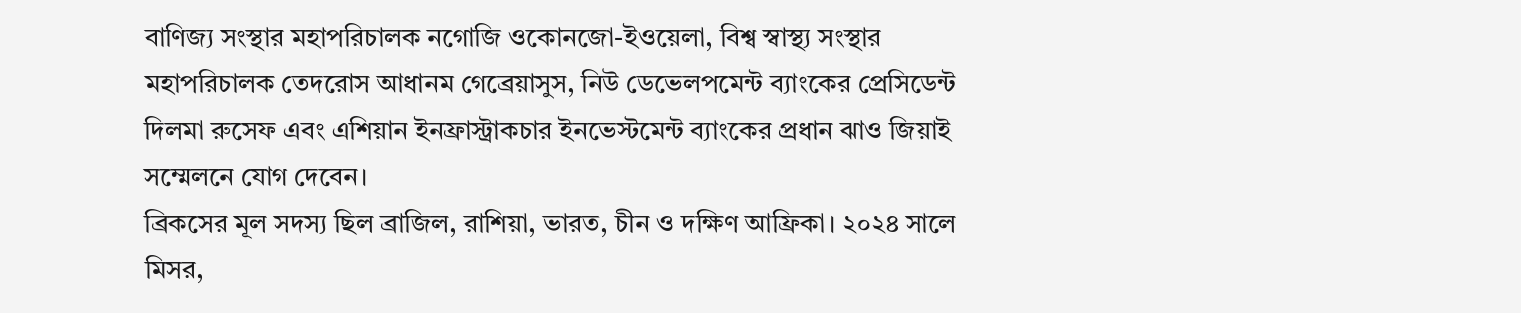বাণিজ্য সংস্থার মহাপরিচালক নগোজি ওকোনজো-ইওয়েলা, বিশ্ব স্বাস্থ্য সংস্থার মহাপরিচালক তেদরোস আধানম গেব্রেয়াসুস, নিউ ডেভেলপমেন্ট ব্যাংকের প্রেসিডেন্ট দিলমা রুসেফ এবং এশিয়ান ইনফ্রাস্ট্রাকচার ইনভেস্টমেন্ট ব্যাংকের প্রধান ঝাও জিয়াই সম্মেলনে যোগ দেবেন।
ব্রিকসের মূল সদস্য ছিল ব্রাজিল, রাশিয়া, ভারত, চীন ও দক্ষিণ আফ্রিকা। ২০২৪ সালে মিসর,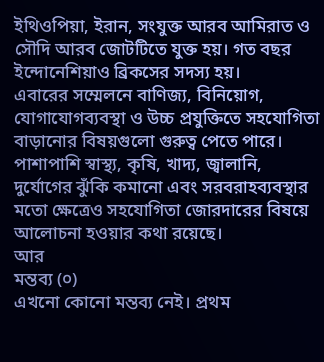ইথিওপিয়া, ইরান, সংযুক্ত আরব আমিরাত ও সৌদি আরব জোটটিতে যুক্ত হয়। গত বছর ইন্দোনেশিয়াও ব্রিকসের সদস্য হয়।
এবারের সম্মেলনে বাণিজ্য, বিনিয়োগ, যোগাযোগব্যবস্থা ও উচ্চ প্রযুক্তিতে সহযোগিতা বাড়ানোর বিষয়গুলো গুরুত্ব পেতে পারে। পাশাপাশি স্বাস্থ্য, কৃষি, খাদ্য, জ্বালানি, দুর্যোগের ঝুঁকি কমানো এবং সরবরাহব্যবস্থার মতো ক্ষেত্রেও সহযোগিতা জোরদারের বিষয়ে আলোচনা হওয়ার কথা রয়েছে।
আর
মন্তব্য (০)
এখনো কোনো মন্তব্য নেই। প্রথম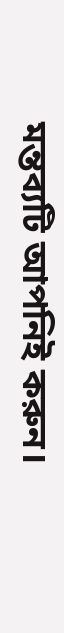মন্তব্যটি আপনিই করুন।